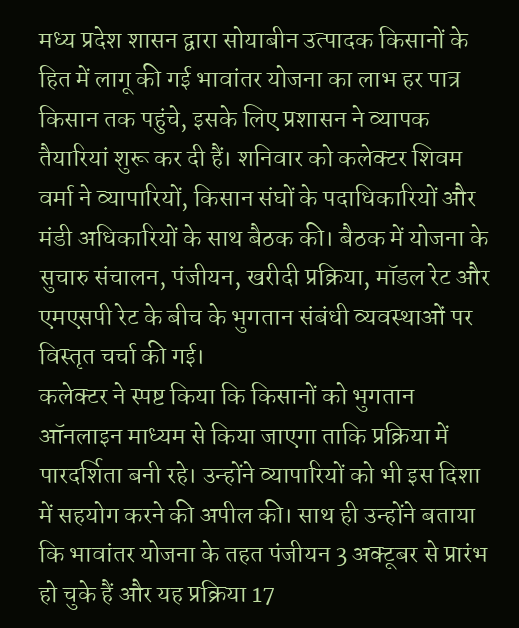मध्य प्रदेश शासन द्वारा सोयाबीन उत्पादक किसानों के हित में लागू की गई भावांतर योजना का लाभ हर पात्र किसान तक पहुंचे, इसके लिए प्रशासन ने व्यापक तैयारियां शुरू कर दी हैं। शनिवार को कलेक्टर शिवम वर्मा ने व्यापारियों, किसान संघों के पदाधिकारियों और मंडी अधिकारियों के साथ बैठक की। बैठक में योजना के सुचारु संचालन, पंजीयन, खरीदी प्रक्रिया, मॉडल रेट और एमएसपी रेट के बीच के भुगतान संबंधी व्यवस्थाओं पर विस्तृत चर्चा की गई।
कलेक्टर ने स्पष्ट किया कि किसानों को भुगतान ऑनलाइन माध्यम से किया जाएगा ताकि प्रक्रिया में पारदर्शिता बनी रहे। उन्होंने व्यापारियों को भी इस दिशा में सहयोग करने की अपील की। साथ ही उन्होंने बताया कि भावांतर योजना के तहत पंजीयन 3 अक्टूबर से प्रारंभ हो चुके हैं और यह प्रक्रिया 17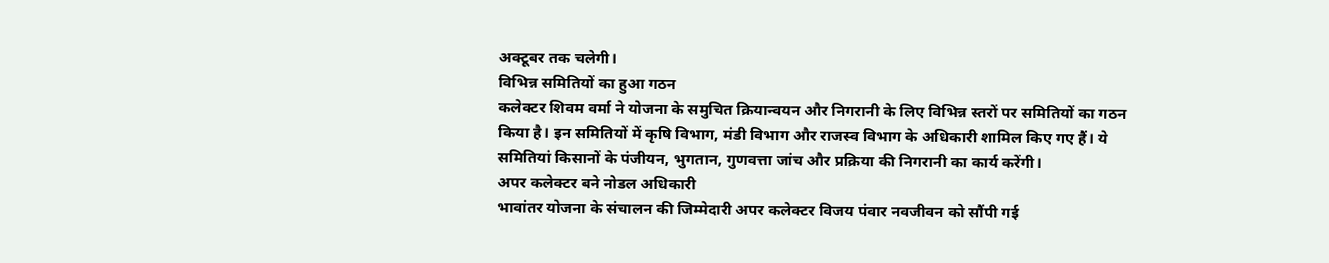अक्टूबर तक चलेगी।
विभिन्न समितियों का हुआ गठन
कलेक्टर शिवम वर्मा ने योजना के समुचित क्रियान्वयन और निगरानी के लिए विभिन्न स्तरों पर समितियों का गठन किया है। इन समितियों में कृषि विभाग, मंडी विभाग और राजस्व विभाग के अधिकारी शामिल किए गए हैं। ये समितियां किसानों के पंजीयन, भुगतान, गुणवत्ता जांच और प्रक्रिया की निगरानी का कार्य करेंगी।
अपर कलेक्टर बने नोडल अधिकारी
भावांतर योजना के संचालन की जिम्मेदारी अपर कलेक्टर विजय पंवार नवजीवन को सौंपी गई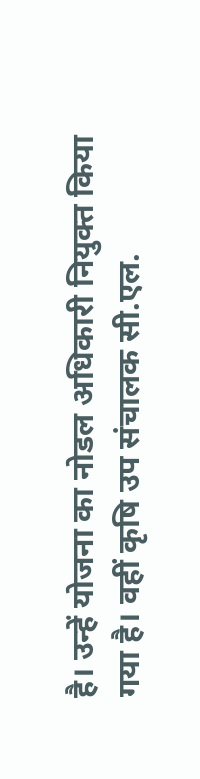है। उन्हें योजना का नोडल अधिकारी नियुक्त किया गया है। वहीं कृषि उप संचालक सी.एल.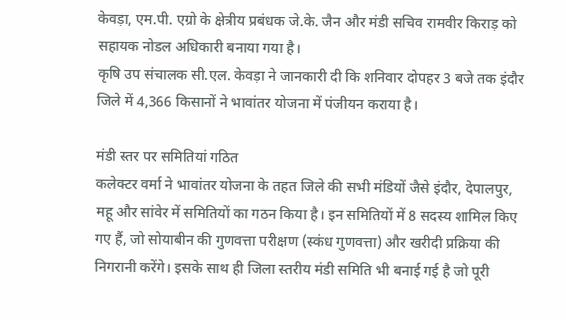केवड़ा, एम.पी. एग्रो के क्षेत्रीय प्रबंधक जे.के. जैन और मंडी सचिव रामवीर किराड़ को सहायक नोडल अधिकारी बनाया गया है।
कृषि उप संचालक सी.एल. केवड़ा ने जानकारी दी कि शनिवार दोपहर 3 बजे तक इंदौर जिले में 4,366 किसानों ने भावांतर योजना में पंजीयन कराया है।

मंडी स्तर पर समितियां गठित
कलेक्टर वर्मा ने भावांतर योजना के तहत जिले की सभी मंडियों जैसे इंदौर, देपालपुर, महू और सांवेर में समितियों का गठन किया है। इन समितियों में 8 सदस्य शामिल किए गए हैं, जो सोयाबीन की गुणवत्ता परीक्षण (स्कंध गुणवत्ता) और खरीदी प्रक्रिया की निगरानी करेंगे। इसके साथ ही जिला स्तरीय मंडी समिति भी बनाई गई है जो पूरी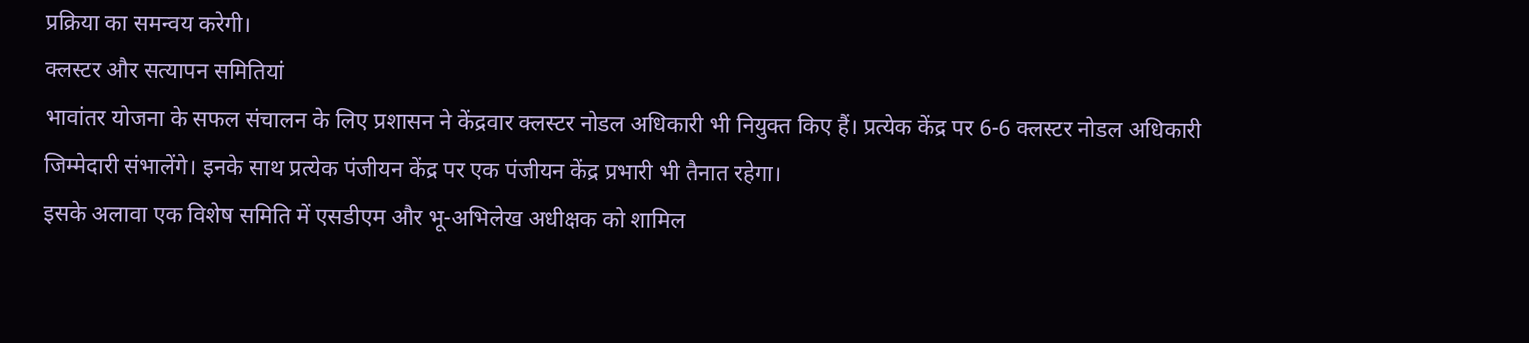प्रक्रिया का समन्वय करेगी।
क्लस्टर और सत्यापन समितियां
भावांतर योजना के सफल संचालन के लिए प्रशासन ने केंद्रवार क्लस्टर नोडल अधिकारी भी नियुक्त किए हैं। प्रत्येक केंद्र पर 6-6 क्लस्टर नोडल अधिकारी जिम्मेदारी संभालेंगे। इनके साथ प्रत्येक पंजीयन केंद्र पर एक पंजीयन केंद्र प्रभारी भी तैनात रहेगा।
इसके अलावा एक विशेष समिति में एसडीएम और भू-अभिलेख अधीक्षक को शामिल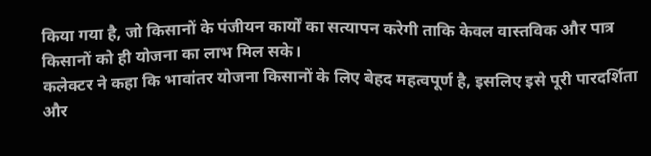किया गया है, जो किसानों के पंजीयन कार्यों का सत्यापन करेगी ताकि केवल वास्तविक और पात्र किसानों को ही योजना का लाभ मिल सके।
कलेक्टर ने कहा कि भावांतर योजना किसानों के लिए बेहद महत्वपूर्ण है, इसलिए इसे पूरी पारदर्शिता और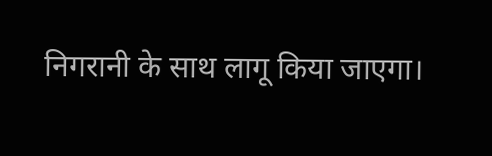निगरानी के साथ लागू किया जाएगा।